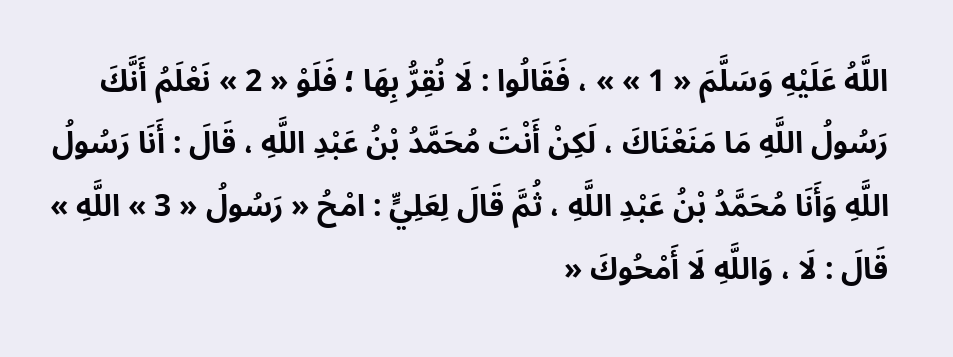اللَّهُ عَلَيْهِ وَسَلَّمَ « 1 » » ، فَقَالُوا : لَا نُقِرُّ بِهَا ؛ فَلَوْ « 2 » نَعْلَمُ أَنَّكَ رَسُولُ اللَّهِ مَا مَنَعْنَاكَ ، لَكِنْ أَنْتَ مُحَمَّدُ بْنُ عَبْدِ اللَّهِ ، قَالَ : أَنَا رَسُولُ اللَّهِ وَأَنَا مُحَمَّدُ بْنُ عَبْدِ اللَّهِ ، ثُمَّ قَالَ لِعَلِيٍّ : امْحُ « رَسُولُ « 3 » اللَّهِ » قَالَ : لَا ، وَاللَّهِ لَا أَمْحُوكَ «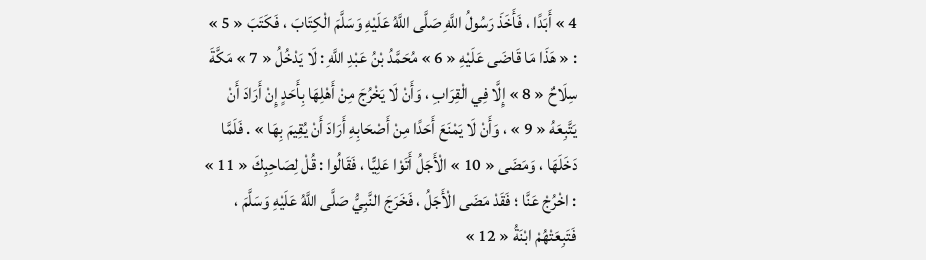4 » أَبَدًا ، فَأَخَذَ رَسُولُ اللَّهِ صَلَّى اللَّهُ عَلَيْهِ وَسَلَّمَ الْكِتَابَ ، فَكَتَبَ « 5 » : « هَذَا مَا قَاضَى عَلَيْهِ « 6 » مُحَمَّدُ بْنُ عَبْدِ اللَّهِ : لَا يَدْخُلُ « 7 » مَكَّةَ سِلَاحٌ « 8 » إِلَّا فِي الْقِرَابِ ، وَأَنْ لَا يَخْرُجَ مِنْ أَهْلِهَا بِأَحَدٍ إِنْ أَرَادَ أَنْ يَتَّبِعَهُ « 9 » ، وَأَنْ لَا يَمْنَعَ أَحَدًا مِنْ أَصْحَابِهِ أَرَادَ أَنْ يُقِيمَ بِهَا » . فَلَمَّا دَخَلَهَا ، وَمَضَى « 10 » الْأَجَلُ أَتَوْا عَلِيًّا ، فَقَالُوا : قُلْ لِصَاحِبِكَ « 11 » : اخْرُجْ عَنَّا ؛ فَقَدْ مَضَى الْأَجَلُ ، فَخَرَجَ النَّبِيُّ صَلَّى اللَّهُ عَلَيْهِ وَسَلَّمَ ، فَتَبِعَتْهُمْ ابْنَةُ « 12 »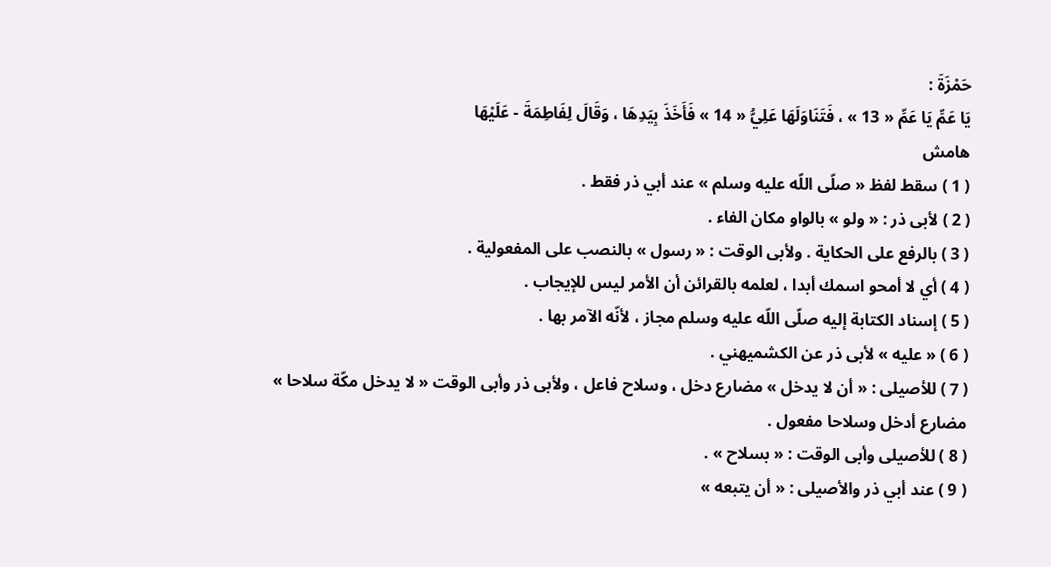حَمْزَةَ :
يَا عَمِّ يَا عَمِّ « 13 » ، فَتَنَاوَلَهَا عَلِيُّ « 14 » فَأَخَذَ بِيَدِهَا ، وَقَالَ لِفَاطِمَةَ - عَلَيْهَا
هامش
( 1 ) سقط لفظ « صلّى اللّه عليه وسلم » عند أبي ذر فقط .
( 2 ) لأبى ذر : « ولو » بالواو مكان الفاء .
( 3 ) بالرفع على الحكاية . ولأبى الوقت : « رسول » بالنصب على المفعولية .
( 4 ) أي لا أمحو اسمك أبدا ، لعلمه بالقرائن أن الأمر ليس للإيجاب .
( 5 ) إسناد الكتابة إليه صلّى اللّه عليه وسلم مجاز ، لأنّه الآمر بها .
( 6 ) « عليه » لأبى ذر عن الكشميهني .
( 7 ) للأصيلى : « أن لا يدخل » مضارع دخل ، وسلاح فاعل ، ولأبى ذر وأبى الوقت « لا يدخل مكّة سلاحا » مضارع أدخل وسلاحا مفعول .
( 8 ) للأصيلى وأبى الوقت : « بسلاح » .
( 9 ) عند أبي ذر والأصيلى : « أن يتبعه »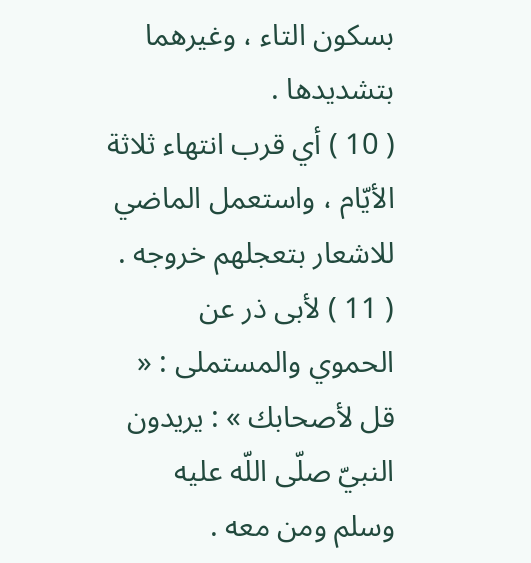بسكون التاء ، وغيرهما بتشديدها .
( 10 ) أي قرب انتهاء ثلاثة الأيّام ، واستعمل الماضي للاشعار بتعجلهم خروجه .
( 11 ) لأبى ذر عن الحموي والمستملى : « قل لأصحابك » : يريدون النبيّ صلّى اللّه عليه وسلم ومن معه .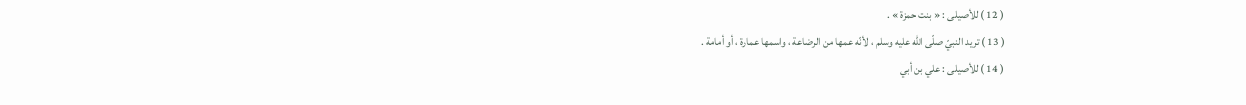( 12 ) للأصيلى : « بنت حمزة » .
( 13 ) تريد النبيّ صلّى اللّه عليه وسلم ، لأنّه عمها من الرضاعة ، واسمها عمارة ، أو أمامة .
( 14 ) للأصيلى : علي بن أبي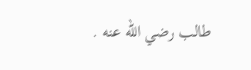طالب رضي اللّه عنه .